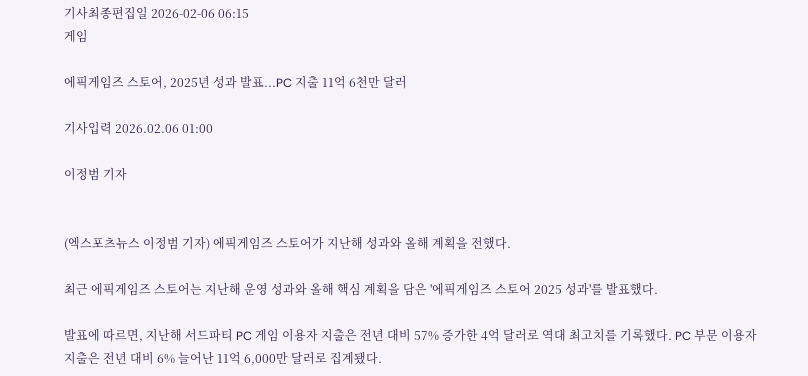기사최종편집일 2026-02-06 06:15
게임

에픽게임즈 스토어, 2025년 성과 발표...PC 지출 11억 6천만 달러

기사입력 2026.02.06 01:00

이정범 기자


(엑스포츠뉴스 이정범 기자) 에픽게임즈 스토어가 지난해 성과와 올해 계획을 전했다.

최근 에픽게임즈 스토어는 지난해 운영 성과와 올해 핵심 계획을 담은 '에픽게임즈 스토어 2025 성과'를 발표했다.

발표에 따르면, 지난해 서드파티 PC 게임 이용자 지출은 전년 대비 57% 증가한 4억 달러로 역대 최고치를 기록했다. PC 부문 이용자 지출은 전년 대비 6% 늘어난 11억 6,000만 달러로 집계됐다.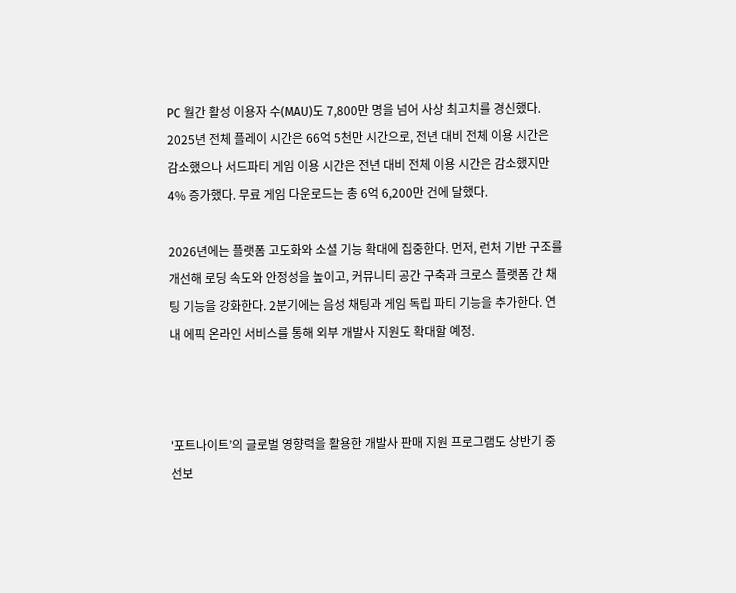PC 월간 활성 이용자 수(MAU)도 7,800만 명을 넘어 사상 최고치를 경신했다. 2025년 전체 플레이 시간은 66억 5천만 시간으로, 전년 대비 전체 이용 시간은 감소했으나 서드파티 게임 이용 시간은 전년 대비 전체 이용 시간은 감소했지만 4% 증가했다. 무료 게임 다운로드는 총 6억 6,200만 건에 달했다.

2026년에는 플랫폼 고도화와 소셜 기능 확대에 집중한다. 먼저, 런처 기반 구조를 개선해 로딩 속도와 안정성을 높이고, 커뮤니티 공간 구축과 크로스 플랫폼 간 채팅 기능을 강화한다. 2분기에는 음성 채팅과 게임 독립 파티 기능을 추가한다. 연내 에픽 온라인 서비스를 통해 외부 개발사 지원도 확대할 예정.



'포트나이트’의 글로벌 영향력을 활용한 개발사 판매 지원 프로그램도 상반기 중 선보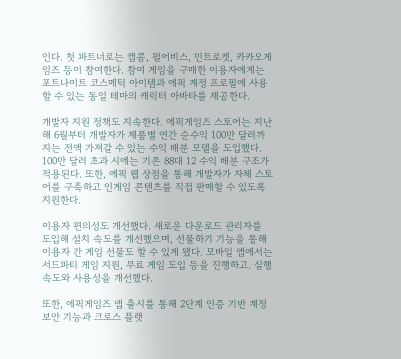인다. 첫 파트너로는 캡콤, 펄어비스, 민트로켓, 카카오게임즈 등이 참여한다. 참여 게임을 구매한 이용자에게는 포트나이트 코스메틱 아이템과 에픽 계정 프로필에 사용할 수 있는 동일 테마의 캐릭터 아바타를 제공한다.

개발자 지원 정책도 지속한다. 에픽게임즈 스토어는 지난해 6월부터 개발자가 제품별 연간 순수익 100만 달러까지는 전액 가져갈 수 있는 수익 배분 모델을 도입했다. 100만 달러 초과 시에는 기존 88대 12 수익 배분 구조가 적용된다. 또한, 에픽 웹 상점을 통해 개발자가 자체 스토어를 구축하고 인게임 콘텐츠를 직접 판매할 수 있도록 지원한다.

이용자 편의성도 개선했다. 새로운 다운로드 관리자를 도입해 설치 속도를 개선했으며, 선물하기 기능을 통해 이용자 간 게임 선물도 할 수 있게 됐다. 모바일 앱에서는 서드파티 게임 지원, 무료 게임 도입 등을 진행하고. 실행 속도와 사용성을 개선했다.

또한, 에픽게임즈 앱 출시를 통해 2단계 인증 기반 계정 보안 기능과 크로스 플랫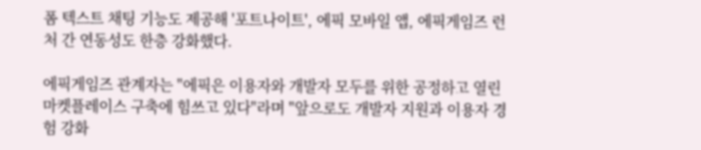폼 텍스트 채팅 기능도 제공해 '포트나이트', 에픽 모바일 앱, 에픽게임즈 런처 간 연동성도 한층 강화했다.

에픽게임즈 관계자는 "에픽은 이용자와 개발자 모두를 위한 공정하고 열린 마켓플레이스 구축에 힘쓰고 있다"라며 "앞으로도 개발자 지원과 이용자 경험 강화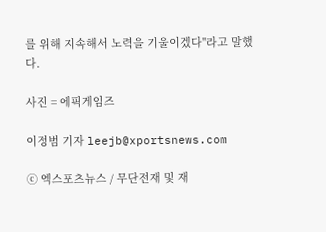를 위해 지속해서 노력을 기울이겠다"라고 말했다.

사진 = 에픽게임즈

이정범 기자 leejb@xportsnews.com

ⓒ 엑스포츠뉴스 / 무단전재 및 재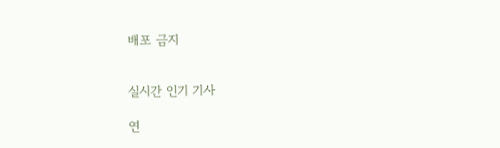배포 금지


실시간 인기 기사

연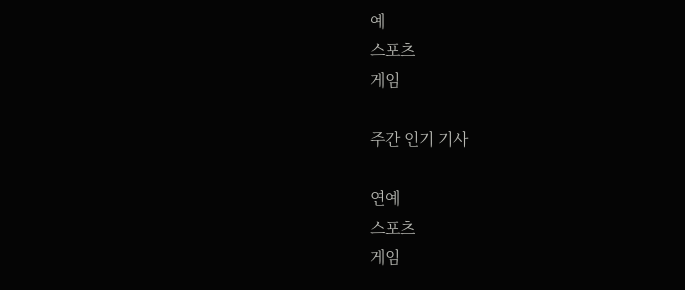예
스포츠
게임

주간 인기 기사

연예
스포츠
게임